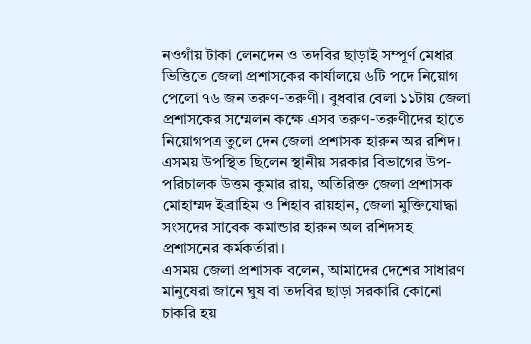নওগাঁয় টাকা লেনদেন ও তদবির ছাড়াই সম্পূর্ণ মেধার ভিত্তিতে জেলা প্রশাসকের কার্যালয়ে ৬টি পদে নিয়োগ পেলো ৭৬ জন তরুণ-তরুণী। বুধবার বেলা ১১টায় জেলা প্রশাসকের সম্মেলন কক্ষে এসব তরুণ-তরুণীদের হাতে নিয়োগপত্র তুলে দেন জেলা প্রশাসক হারুন অর রশিদ।
এসময় উপস্থিত ছিলেন স্থানীয় সরকার বিভাগের উপ-পরিচালক উত্তম কুমার রায়, অতিরিক্ত জেলা প্রশাসক মোহাম্মদ ইব্রাহিম ও শিহাব রায়হান, জেলা মুক্তিযোদ্ধা সংসদের সাবেক কমান্ডার হারুন অল রশিদসহ প্রশাসনের কর্মকর্তারা।
এসময় জেলা প্রশাসক বলেন, আমাদের দেশের সাধারণ মানুষেরা জানে ঘুষ বা তদবির ছাড়া সরকারি কোনো চাকরি হয়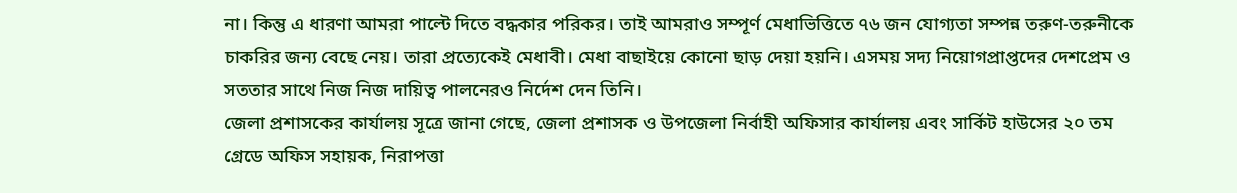না। কিন্তু এ ধারণা আমরা পাল্টে দিতে বদ্ধকার পরিকর। তাই আমরাও সম্পূর্ণ মেধাভিত্তিতে ৭৬ জন যোগ্যতা সম্পন্ন তরুণ-তরুনীকে চাকরির জন্য বেছে নেয়। তারা প্রত্যেকেই মেধাবী। মেধা বাছাইয়ে কোনো ছাড় দেয়া হয়নি। এসময় সদ্য নিয়োগপ্রাপ্তদের দেশপ্রেম ও সততার সাথে নিজ নিজ দায়িত্ব পালনেরও নির্দেশ দেন তিনি।
জেলা প্রশাসকের কার্যালয় সূত্রে জানা গেছে, জেলা প্রশাসক ও উপজেলা নির্বাহী অফিসার কার্যালয় এবং সার্কিট হাউসের ২০ তম গ্রেডে অফিস সহায়ক, নিরাপত্তা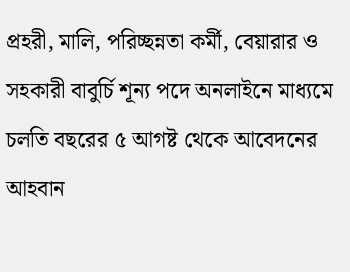প্রহরী, মালি, পরিচ্ছন্নতা কর্মী, বেয়ারার ও সহকারী বাবুর্চি শূন্য পদে অনলাইনে মাধ্যমে চলতি বছরের ৫ আগষ্ট থেকে আবেদনের আহবান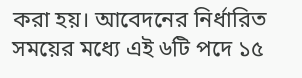করা হয়। আবেদনের নির্ধারিত সময়ের মধ্যে এই ৬টি পদে ১৫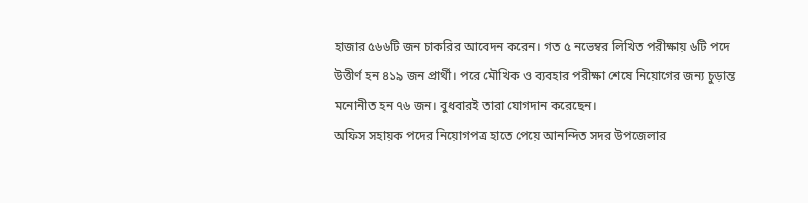হাজার ৫৬৬টি জন চাকরির আবেদন করেন। গত ৫ নভেম্বর লিখিত পরীক্ষায় ৬টি পদে উত্তীর্ণ হন ৪১৯ জন প্রার্থী। পরে মৌখিক ও ব্যবহার পরীক্ষা শেষে নিয়োগের জন্য চুড়ান্ত মনোনীত হন ৭৬ জন। বুধবারই তারা যোগদান করেছেন।
অফিস সহায়ক পদের নিয়োগপত্র হাতে পেয়ে আনন্দিত সদর উপজেলার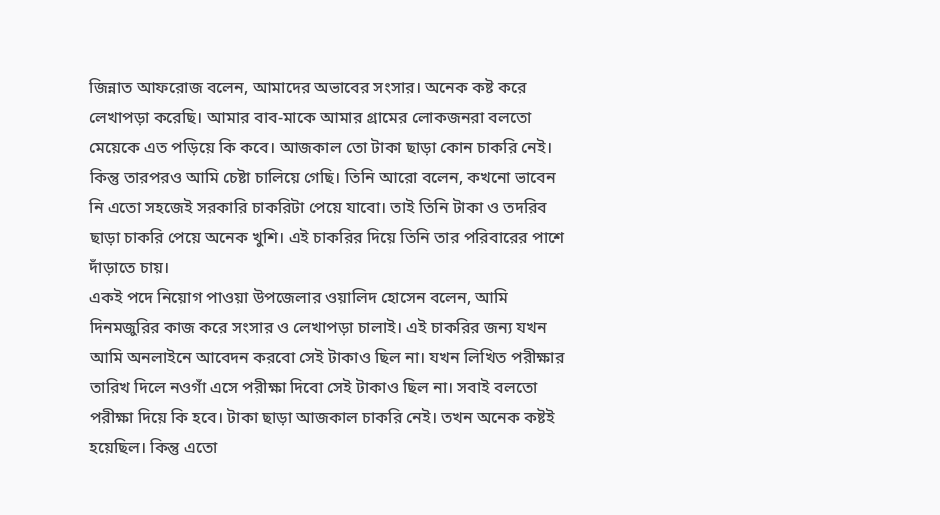জিন্নাত আফরোজ বলেন, আমাদের অভাবের সংসার। অনেক কষ্ট করে লেখাপড়া করেছি। আমার বাব-মাকে আমার গ্রামের লোকজনরা বলতো মেয়েকে এত পড়িয়ে কি কবে। আজকাল তো টাকা ছাড়া কোন চাকরি নেই। কিন্তু তারপরও আমি চেষ্টা চালিয়ে গেছি। তিনি আরো বলেন, কখনো ভাবেন নি এতো সহজেই সরকারি চাকরিটা পেয়ে যাবো। তাই তিনি টাকা ও তদরিব ছাড়া চাকরি পেয়ে অনেক খুশি। এই চাকরির দিয়ে তিনি তার পরিবারের পাশে দাঁড়াতে চায়।
একই পদে নিয়োগ পাওয়া উপজেলার ওয়ালিদ হোসেন বলেন, আমি দিনমজুরির কাজ করে সংসার ও লেখাপড়া চালাই। এই চাকরির জন্য যখন আমি অনলাইনে আবেদন করবো সেই টাকাও ছিল না। যখন লিখিত পরীক্ষার তারিখ দিলে নওগাঁ এসে পরীক্ষা দিবো সেই টাকাও ছিল না। সবাই বলতো পরীক্ষা দিয়ে কি হবে। টাকা ছাড়া আজকাল চাকরি নেই। তখন অনেক কষ্টই হয়েছিল। কিন্তু এতো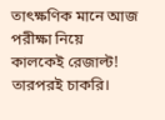তাৎক্ষণিক মানে আজ পরীক্ষা নিয়ে কালকেই রেজাল্ট! তারপরই চাকরি।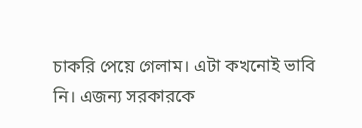চাকরি পেয়ে গেলাম। এটা কখনোই ভাবি নি। এজন্য সরকারকে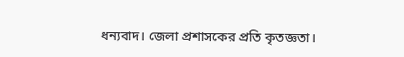ধন্যবাদ। জেলা প্রশাসকের প্রতি কৃতজ্ঞতা।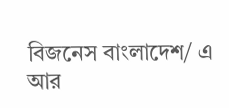বিজনেস বাংলাদেশ/ এ আর